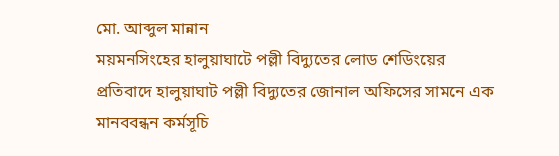মো. আব্দুল মান্নান
ময়মনসিংহের হালুয়াঘাটে পল্লী বিদ্যুতের লোড শেডিংয়ের প্রতিবাদে হালুয়াঘাট পল্লী বিদ্যুতের জোনাল অফিসের সামনে এক মানববন্ধন কর্মসূচি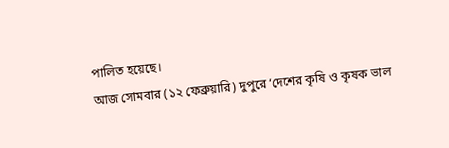পালিত হয়েছে।
আজ সোমবার (১২ ফেব্রুয়ারি) দুপুরে ‘দেশের কৃষি ও কৃষক ভাল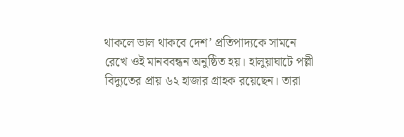থাকলে ভাল থাকবে দেশ’ প্রতিপাদ্যকে সামনে রেখে ওই মানববন্ধন অনুষ্ঠিত হয়। হালুয়াঘাটে পল্লী বিদ্যুতের প্রায় ৬২ হাজার গ্রাহক রয়েছেন। তারা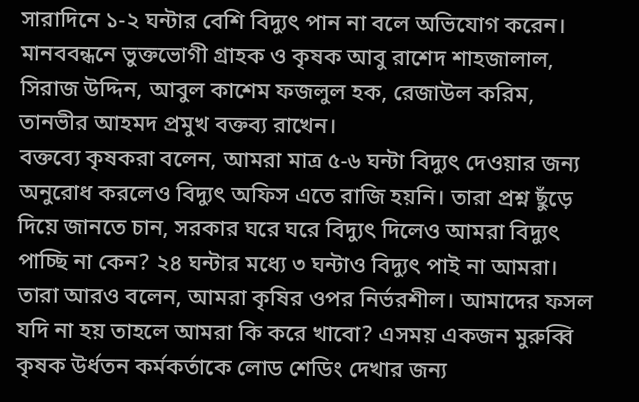সারাদিনে ১-২ ঘন্টার বেশি বিদ্যুৎ পান না বলে অভিযোগ করেন। মানববন্ধনে ভুক্তভোগী গ্রাহক ও কৃষক আবু রাশেদ শাহজালাল, সিরাজ উদ্দিন, আবুল কাশেম ফজলুল হক, রেজাউল করিম, তানভীর আহমদ প্রমুখ বক্তব্য রাখেন।
বক্তব্যে কৃষকরা বলেন, আমরা মাত্র ৫-৬ ঘন্টা বিদ্যুৎ দেওয়ার জন্য অনুরোধ করলেও বিদ্যুৎ অফিস এতে রাজি হয়নি। তারা প্রশ্ন ছুঁড়ে দিয়ে জানতে চান, সরকার ঘরে ঘরে বিদ্যুৎ দিলেও আমরা বিদ্যুৎ পাচ্ছি না কেন? ২৪ ঘন্টার মধ্যে ৩ ঘন্টাও বিদ্যুৎ পাই না আমরা।
তারা আরও বলেন, আমরা কৃষির ওপর নির্ভরশীল। আমাদের ফসল যদি না হয় তাহলে আমরা কি করে খাবো? এসময় একজন মুরুব্বি কৃষক উর্ধতন কর্মকর্তাকে লোড শেডিং দেখার জন্য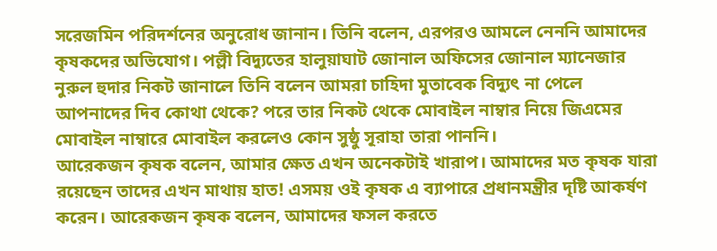সরেজমিন পরিদর্শনের অনুরোধ জানান। তিনি বলেন, এরপরও আমলে নেননি আমাদের কৃষকদের অভিযোগ। পল্লী বিদ্যুতের হালুয়াঘাট জোনাল অফিসের জোনাল ম্যানেজার নুরুল হুদার নিকট জানালে তিনি বলেন আমরা চাহিদা মুতাবেক বিদ্যুৎ না পেলে আপনাদের দিব কোথা থেকে? পরে তার নিকট থেকে মোবাইল নাম্বার নিয়ে জিএমের মোবাইল নাম্বারে মোবাইল করলেও কোন সুষ্ঠু সূরাহা তারা পাননি।
আরেকজন কৃষক বলেন, আমার ক্ষেত এখন অনেকটাই খারাপ। আমাদের মত কৃষক যারা রয়েছেন তাদের এখন মাথায় হাত! এসময় ওই কৃষক এ ব্যাপারে প্রধানমন্ত্রীর দৃষ্টি আকর্ষণ করেন। আরেকজন কৃষক বলেন, আমাদের ফসল করতে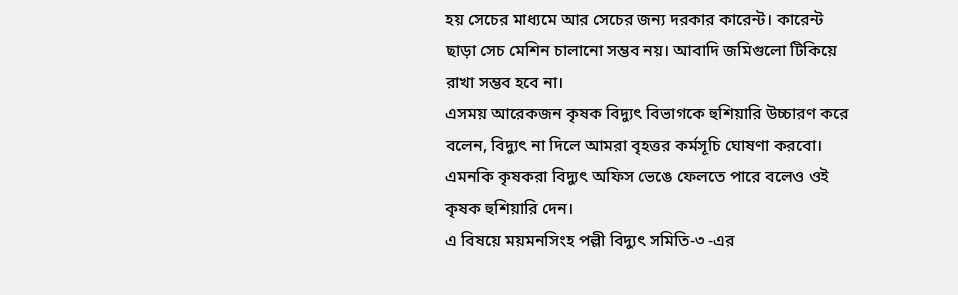হয় সেচের মাধ্যমে আর সেচের জন্য দরকার কারেন্ট। কারেন্ট ছাড়া সেচ মেশিন চালানো সম্ভব নয়। আবাদি জমিগুলো টিকিয়ে রাখা সম্ভব হবে না।
এসময় আরেকজন কৃষক বিদ্যুৎ বিভাগকে হুশিয়ারি উচ্চারণ করে বলেন, বিদ্যুৎ না দিলে আমরা বৃহত্তর কর্মসূচি ঘোষণা করবো। এমনকি কৃষকরা বিদ্যুৎ অফিস ভেঙে ফেলতে পারে বলেও ওই কৃষক হুশিয়ারি দেন।
এ বিষয়ে ময়মনসিংহ পল্লী বিদ্যুৎ সমিতি-৩ -এর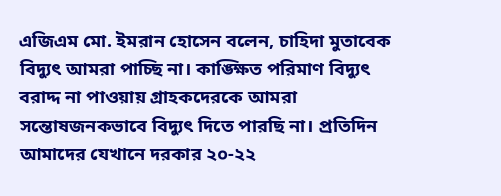এজিএম মো. ইমরান হোসেন বলেন, চাহিদা মুতাবেক বিদ্যুৎ আমরা পাচ্ছি না। কাঙ্ক্ষিত পরিমাণ বিদ্যুৎ বরাদ্দ না পাওয়ায় গ্রাহকদেরকে আমরা সন্তোষজনকভাবে বিদ্যুৎ দিতে পারছি না। প্রতিদিন আমাদের যেখানে দরকার ২০-২২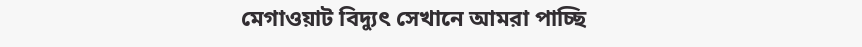মেগাওয়াট বিদ্যুৎ সেখানে আমরা পাচ্ছি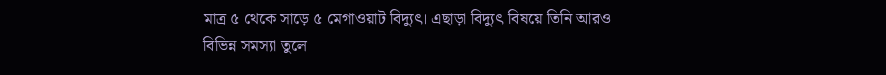মাত্র ৫ থেকে সাড়ে ৫ মেগাওয়াট বিদ্যুৎ। এছাড়া বিদ্যুৎ বিষয়ে তিনি আরও বিভিন্ন সমস্যা তুলে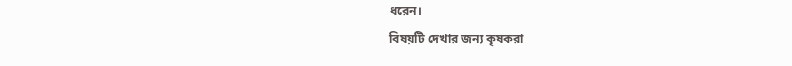ধরেন।
বিষয়টি দেখার জন্য কৃষকরা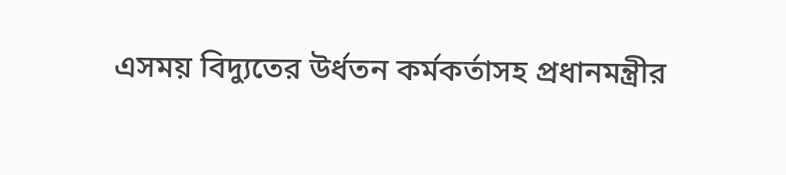এসময় বিদ্যুতের উর্ধতন কর্মকর্তাসহ প্রধানমন্ত্রীর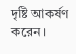দৃষ্টি আকর্ষণ করেন।